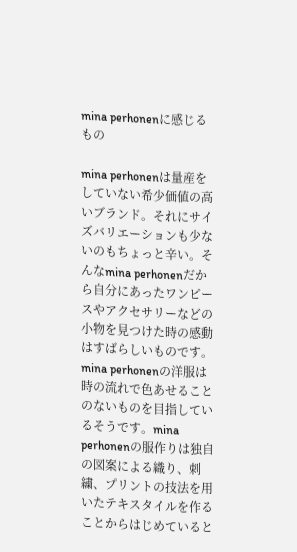mina perhonenに感じるもの

mina perhonenは量産をしていない希少価値の高いブランド。それにサイズバリエーションも少ないのもちょっと辛い。そんなmina perhonenだから自分にあったワンピースやアクセサリーなどの小物を見つけた時の感動はすばらしいものです。mina perhonenの洋服は時の流れで色あせることのないものを目指しているそうです。mina perhonenの服作りは独自の図案による織り、刺繍、プリントの技法を用いたテキスタイルを作ることからはじめていると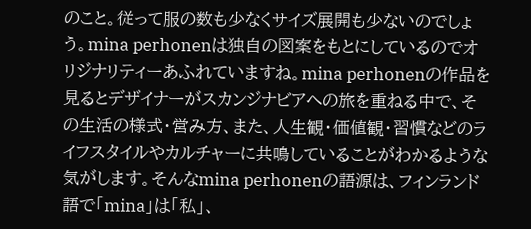のこと。従って服の数も少なくサイズ展開も少ないのでしょう。mina perhonenは独自の図案をもとにしているのでオリジナリティーあふれていますね。mina perhonenの作品を見るとデザイナーがスカンジナビアへの旅を重ねる中で、その生活の様式・営み方、また、人生観・価値観・習慣などのライフスタイルやカルチャーに共鳴していることがわかるような気がします。そんなmina perhonenの語源は、フィンランド語で「mina」は「私」、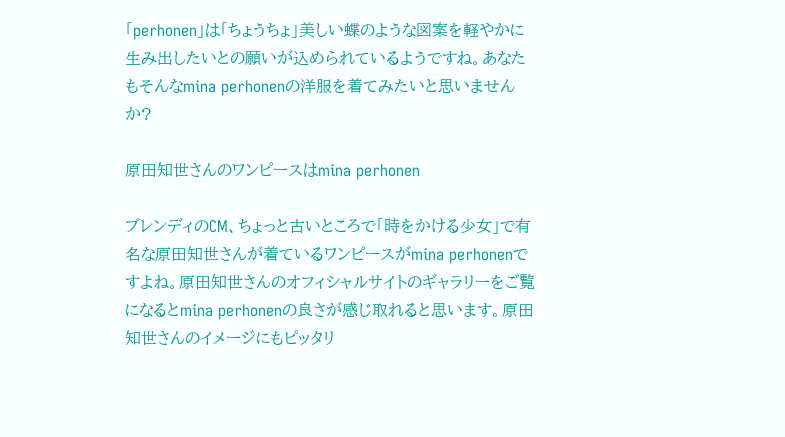「perhonen」は「ちょうちょ」美しい蝶のような図案を軽やかに生み出したいとの願いが込められているようですね。あなたもそんなmina perhonenの洋服を着てみたいと思いませんか?

原田知世さんのワンピースはmina perhonen

ブレンディのCM、ちょっと古いところで「時をかける少女」で有名な原田知世さんが着ているワンピースがmina perhonenですよね。原田知世さんのオフィシャルサイトのギャラリーをご覧になるとmina perhonenの良さが感じ取れると思います。原田知世さんのイメージにもピッタリ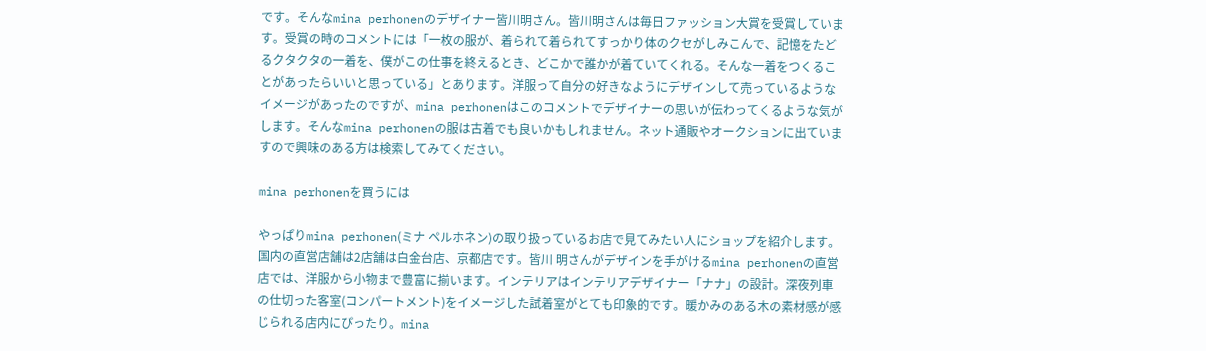です。そんなmina perhonenのデザイナー皆川明さん。皆川明さんは毎日ファッション大賞を受賞しています。受賞の時のコメントには「一枚の服が、着られて着られてすっかり体のクセがしみこんで、記憶をたどるクタクタの一着を、僕がこの仕事を終えるとき、どこかで誰かが着ていてくれる。そんな一着をつくることがあったらいいと思っている」とあります。洋服って自分の好きなようにデザインして売っているようなイメージがあったのですが、mina perhonenはこのコメントでデザイナーの思いが伝わってくるような気がします。そんなmina perhonenの服は古着でも良いかもしれません。ネット通販やオークションに出ていますので興味のある方は検索してみてください。

mina perhonenを買うには

やっぱりmina perhonen(ミナ ペルホネン)の取り扱っているお店で見てみたい人にショップを紹介します。国内の直営店舗は2店舗は白金台店、京都店です。皆川 明さんがデザインを手がけるmina perhonenの直営店では、洋服から小物まで豊富に揃います。インテリアはインテリアデザイナー「ナナ」の設計。深夜列車の仕切った客室(コンパートメント)をイメージした試着室がとても印象的です。暖かみのある木の素材感が感じられる店内にぴったり。mina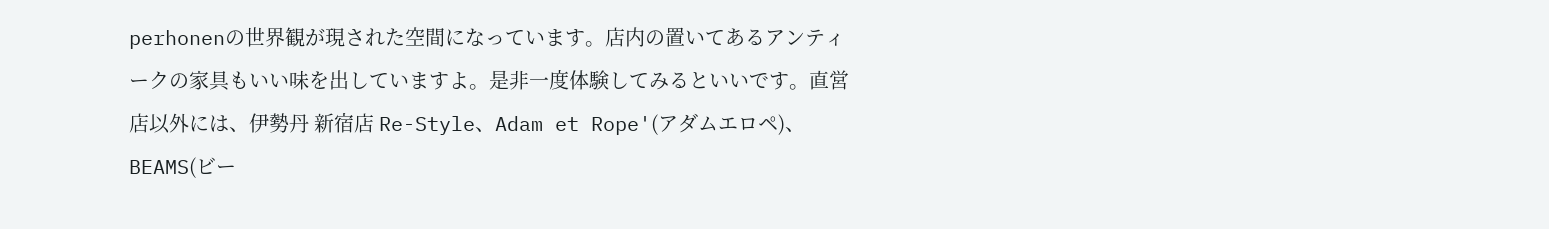perhonenの世界観が現された空間になっています。店内の置いてあるアンティークの家具もいい味を出していますよ。是非一度体験してみるといいです。直営店以外には、伊勢丹 新宿店 Re-Style、Adam et Rope'(アダムエロペ)、BEAMS(ビー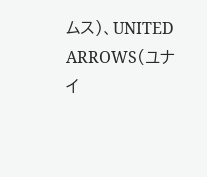ムス)、UNITED ARROWS(ユナイ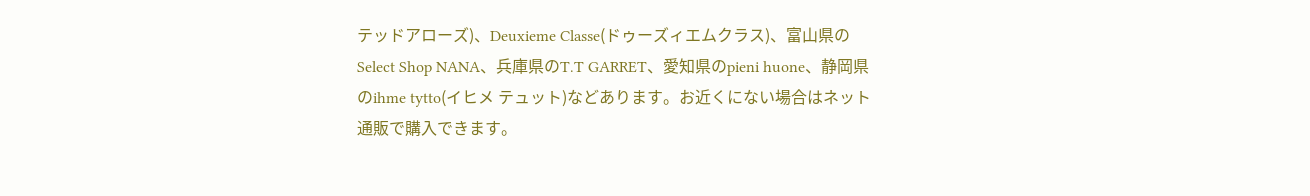テッドアローズ)、Deuxieme Classe(ドゥーズィエムクラス)、富山県のSelect Shop NANA、兵庫県のT.T GARRET、愛知県のpieni huone、静岡県のihme tytto(イヒメ テュット)などあります。お近くにない場合はネット通販で購入できます。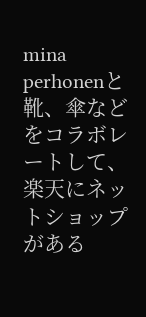mina perhonenと靴、傘などをコラボレートして、楽天にネットショップがある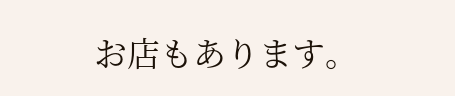お店もあります。